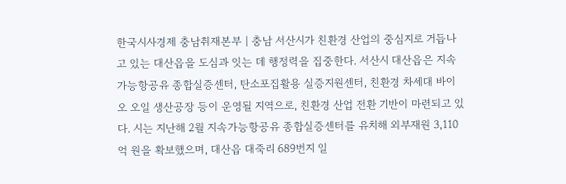한국시사경제 충남취재본부 | 충남 서산시가 친환경 산업의 중심지로 거듭나고 있는 대산읍을 도심과 잇는 데 행정력을 집중한다. 서산시 대산읍은 지속가능항공유 종합실증센터, 탄소포집활용 실증지원센터, 친환경 차세대 바이오 오일 생산공장 등이 운영될 지역으로, 친환경 산업 전환 기반이 마련되고 있다. 시는 지난해 2월 지속가능항공유 종합실증센터를 유치해 외부재원 3,110억 원을 확보했으며, 대산읍 대죽리 689번지 일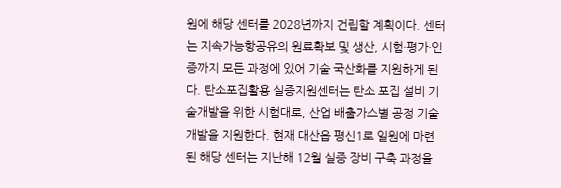원에 해당 센터를 2028년까지 건립할 계획이다. 센터는 지속가능항공유의 원료확보 및 생산, 시험·평가·인증까지 모든 과정에 있어 기술 국산화를 지원하게 된다. 탄소포집활용 실증지원센터는 탄소 포집 설비 기술개발을 위한 시험대로, 산업 배출가스별 공정 기술개발을 지원한다. 현재 대산읍 평신1로 일원에 마련된 해당 센터는 지난해 12월 실증 장비 구축 과정을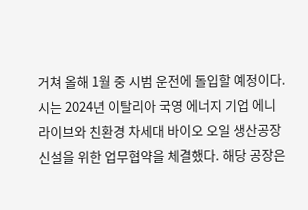거쳐 올해 1월 중 시범 운전에 돌입할 예정이다. 시는 2024년 이탈리아 국영 에너지 기업 에니 라이브와 친환경 차세대 바이오 오일 생산공장 신설을 위한 업무협약을 체결했다. 해당 공장은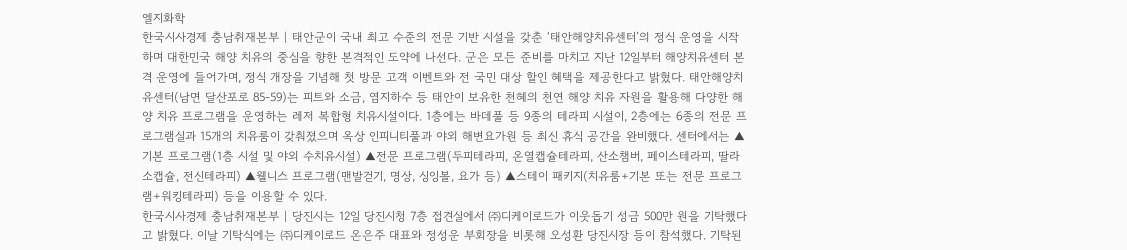엘지화학
한국시사경제 충남취재본부 | 태안군이 국내 최고 수준의 전문 기반 시설을 갖춘 ‘태안해양치유센터’의 정식 운영을 시작하며 대한민국 해양 치유의 중심을 향한 본격적인 도약에 나선다. 군은 모든 준비를 마치고 지난 12일부터 해양치유센터 본격 운영에 들어가며, 정식 개장을 기념해 첫 방문 고객 이벤트와 전 국민 대상 할인 혜택을 제공한다고 밝혔다. 태안해양치유센터(남면 달산포로 85-59)는 피트와 소금, 염지하수 등 태안이 보유한 천혜의 천연 해양 치유 자원을 활용해 다양한 해양 치유 프로그램을 운영하는 레저 복합형 치유시설이다. 1층에는 바데풀 등 9종의 테라피 시설이, 2층에는 6종의 전문 프로그램실과 15개의 치유룸이 갖춰졌으며 옥상 인피니티풀과 야외 해변요가원 등 최신 휴식 공간을 완비했다. 센터에서는 ▲기본 프로그램(1층 시설 및 야외 수치유시설) ▲전문 프로그램(두피테라피, 온열캡슐테라피, 산소챔버, 페이스테라피, 딸라소캡슐, 전신테라피) ▲웰니스 프로그램(맨발걷기, 명상, 싱잉볼, 요가 등) ▲스테이 패키지(치유룸+기본 또는 전문 프로그램+워킹테라피) 등을 이용할 수 있다.
한국시사경제 충남취재본부 | 당진시는 12일 당진시청 7층 접견실에서 ㈜디케이로드가 이웃돕기 성금 500만 원을 기탁했다고 밝혔다. 이날 기탁식에는 ㈜디케이로드 온은주 대표와 정성운 부회장을 비롯해 오성환 당진시장 등이 참석했다. 기탁된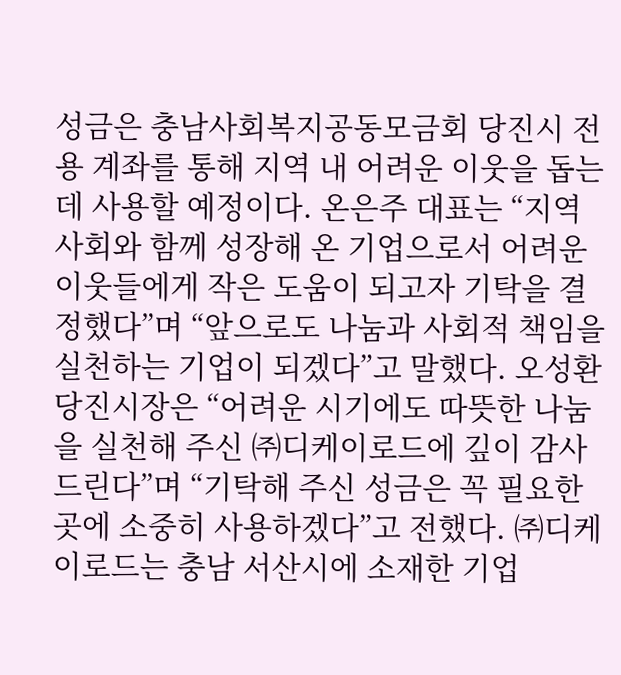성금은 충남사회복지공동모금회 당진시 전용 계좌를 통해 지역 내 어려운 이웃을 돕는 데 사용할 예정이다. 온은주 대표는 “지역사회와 함께 성장해 온 기업으로서 어려운 이웃들에게 작은 도움이 되고자 기탁을 결정했다”며 “앞으로도 나눔과 사회적 책임을 실천하는 기업이 되겠다”고 말했다. 오성환 당진시장은 “어려운 시기에도 따뜻한 나눔을 실천해 주신 ㈜디케이로드에 깊이 감사드린다”며 “기탁해 주신 성금은 꼭 필요한 곳에 소중히 사용하겠다”고 전했다. ㈜디케이로드는 충남 서산시에 소재한 기업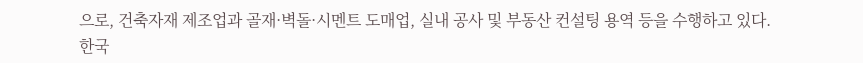으로, 건축자재 제조업과 골재·벽돌·시멘트 도매업, 실내 공사 및 부동산 컨설팅 용역 등을 수행하고 있다.
한국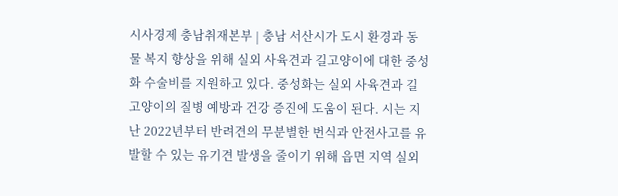시사경제 충남취재본부 | 충남 서산시가 도시 환경과 동물 복지 향상을 위해 실외 사육견과 길고양이에 대한 중성화 수술비를 지원하고 있다. 중성화는 실외 사육견과 길고양이의 질병 예방과 건강 증진에 도움이 된다. 시는 지난 2022년부터 반려견의 무분별한 번식과 안전사고를 유발할 수 있는 유기견 발생을 줄이기 위해 읍면 지역 실외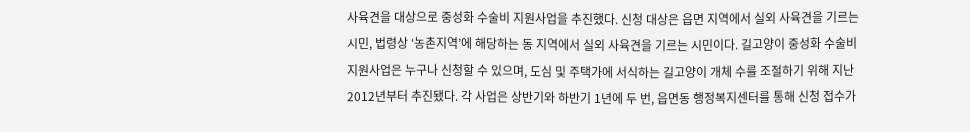사육견을 대상으로 중성화 수술비 지원사업을 추진했다. 신청 대상은 읍면 지역에서 실외 사육견을 기르는 시민, 법령상 ‘농촌지역’에 해당하는 동 지역에서 실외 사육견을 기르는 시민이다. 길고양이 중성화 수술비 지원사업은 누구나 신청할 수 있으며, 도심 및 주택가에 서식하는 길고양이 개체 수를 조절하기 위해 지난 2012년부터 추진됐다. 각 사업은 상반기와 하반기 1년에 두 번, 읍면동 행정복지센터를 통해 신청 접수가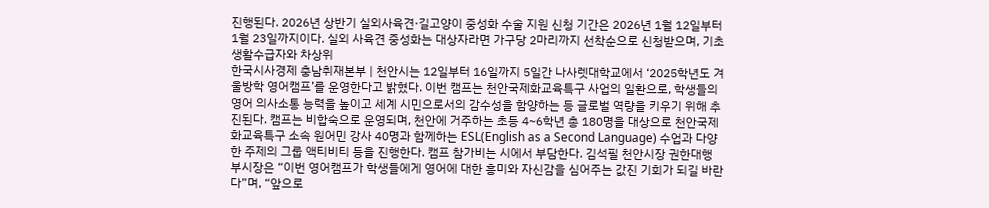진행된다. 2026년 상반기 실외사육견·길고양이 중성화 수술 지원 신청 기간은 2026년 1월 12일부터 1월 23일까지이다. 실외 사육견 중성화는 대상자라면 가구당 2마리까지 선착순으로 신청받으며, 기초생활수급자와 차상위
한국시사경제 충남취재본부 | 천안시는 12일부터 16일까지 5일간 나사렛대학교에서 ‘2025학년도 겨울방학 영어캠프’를 운영한다고 밝혔다. 이번 캠프는 천안국제화교육특구 사업의 일환으로, 학생들의 영어 의사소통 능력을 높이고 세계 시민으로서의 감수성을 함양하는 등 글로벌 역량을 키우기 위해 추진된다. 캠프는 비합숙으로 운영되며, 천안에 거주하는 초등 4~6학년 총 180명을 대상으로 천안국제화교육특구 소속 원어민 강사 40명과 함께하는 ESL(English as a Second Language) 수업과 다양한 주제의 그룹 액티비티 등을 진행한다. 캠프 참가비는 시에서 부담한다. 김석필 천안시장 권한대행 부시장은 “이번 영어캠프가 학생들에게 영어에 대한 흥미와 자신감을 심어주는 값진 기회가 되길 바란다”며, “앞으로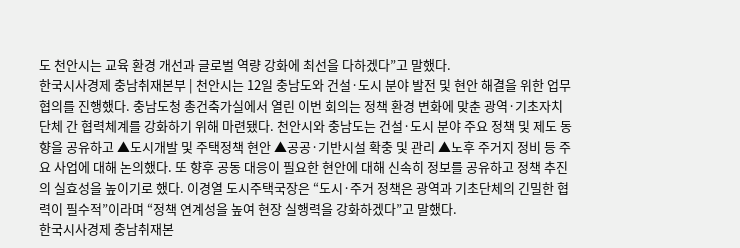도 천안시는 교육 환경 개선과 글로벌 역량 강화에 최선을 다하겠다”고 말했다.
한국시사경제 충남취재본부 | 천안시는 12일 충남도와 건설·도시 분야 발전 및 현안 해결을 위한 업무협의를 진행했다. 충남도청 총건축가실에서 열린 이번 회의는 정책 환경 변화에 맞춘 광역·기초자치단체 간 협력체계를 강화하기 위해 마련됐다. 천안시와 충남도는 건설·도시 분야 주요 정책 및 제도 동향을 공유하고 ▲도시개발 및 주택정책 현안 ▲공공·기반시설 확충 및 관리 ▲노후 주거지 정비 등 주요 사업에 대해 논의했다. 또 향후 공동 대응이 필요한 현안에 대해 신속히 정보를 공유하고 정책 추진의 실효성을 높이기로 했다. 이경열 도시주택국장은 “도시·주거 정책은 광역과 기초단체의 긴밀한 협력이 필수적”이라며 “정책 연계성을 높여 현장 실행력을 강화하겠다”고 말했다.
한국시사경제 충남취재본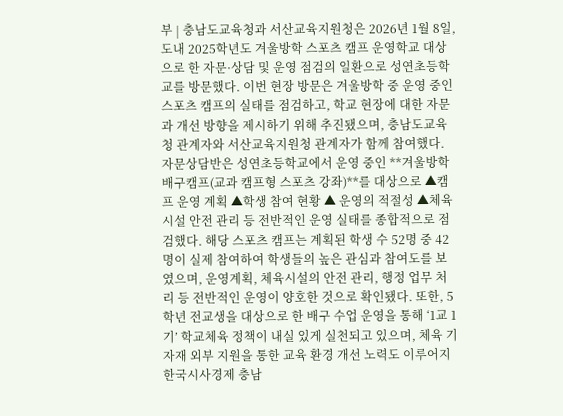부 | 충남도교육청과 서산교육지원청은 2026년 1월 8일, 도내 2025학년도 겨울방학 스포츠 캠프 운영학교 대상으로 한 자문·상담 및 운영 점검의 일환으로 성연초등학교를 방문했다. 이번 현장 방문은 겨울방학 중 운영 중인 스포츠 캠프의 실태를 점검하고, 학교 현장에 대한 자문과 개선 방향을 제시하기 위해 추진됐으며, 충남도교육청 관계자와 서산교육지원청 관계자가 함께 참여했다. 자문상담반은 성연초등학교에서 운영 중인 **겨울방학 배구캠프(교과 캠프형 스포츠 강좌)**를 대상으로 ▲캠프 운영 계획 ▲학생 참여 현황 ▲ 운영의 적절성 ▲체육시설 안전 관리 등 전반적인 운영 실태를 종합적으로 점검했다. 해당 스포츠 캠프는 계획된 학생 수 52명 중 42명이 실제 참여하여 학생들의 높은 관심과 참여도를 보였으며, 운영계획, 체육시설의 안전 관리, 행정 업무 처리 등 전반적인 운영이 양호한 것으로 확인됐다. 또한, 5학년 전교생을 대상으로 한 배구 수업 운영을 통해 ‘1교 1기’ 학교체육 정책이 내실 있게 실천되고 있으며, 체육 기자재 외부 지원을 통한 교육 환경 개선 노력도 이루어지
한국시사경제 충남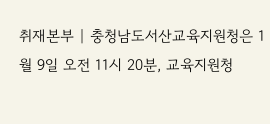취재본부 | 충청남도서산교육지원청은 1월 9일 오전 11시 20분, 교육지원청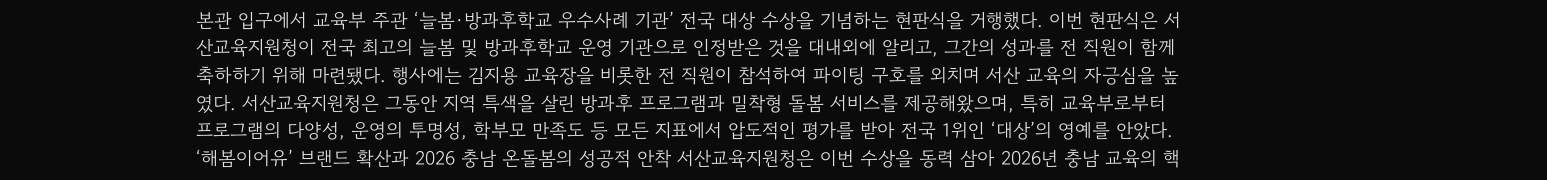본관 입구에서 교육부 주관 ‘늘봄·방과후학교 우수사례 기관’ 전국 대상 수상을 기념하는 현판식을 거행했다. 이번 현판식은 서산교육지원청이 전국 최고의 늘봄 및 방과후학교 운영 기관으로 인정받은 것을 대내외에 알리고, 그간의 성과를 전 직원이 함께 축하하기 위해 마련됐다. 행사에는 김지용 교육장을 비롯한 전 직원이 참석하여 파이팅 구호를 외치며 서산 교육의 자긍심을 높였다. 서산교육지원청은 그동안 지역 특색을 살린 방과후 프로그램과 밀착형 돌봄 서비스를 제공해왔으며, 특히 교육부로부터 프로그램의 다양성, 운영의 투명성, 학부모 만족도 등 모든 지표에서 압도적인 평가를 받아 전국 1위인 ‘대상’의 영예를 안았다. ‘해봄이어유’ 브랜드 확산과 2026 충남 온돌봄의 성공적 안착 서산교육지원청은 이번 수상을 동력 삼아 2026년 충남 교육의 핵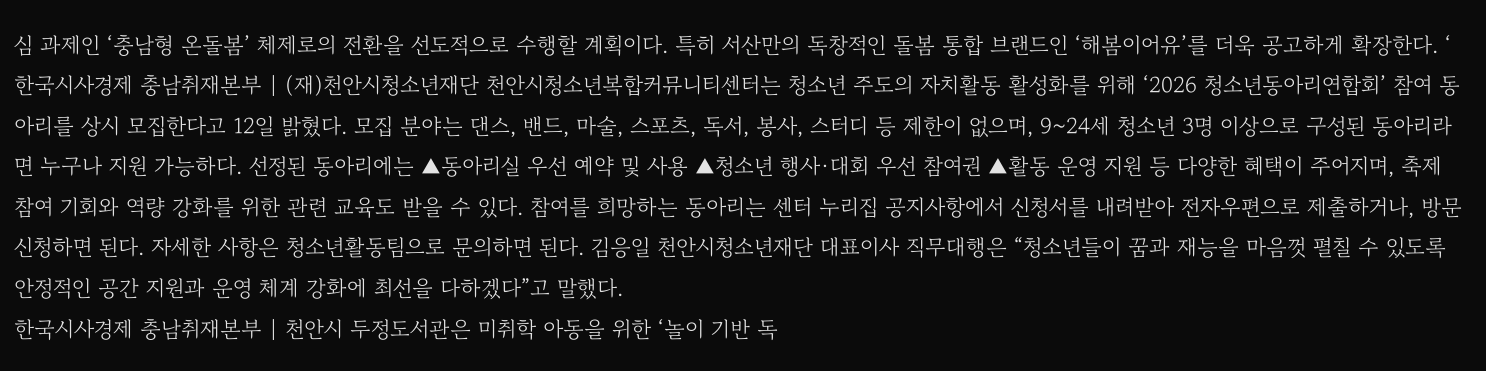심 과제인 ‘충남형 온돌봄’ 체제로의 전환을 선도적으로 수행할 계획이다. 특히 서산만의 독창적인 돌봄 통합 브랜드인 ‘해봄이어유’를 더욱 공고하게 확장한다. ‘
한국시사경제 충남취재본부 | (재)천안시청소년재단 천안시청소년복합커뮤니티센터는 청소년 주도의 자치활동 활성화를 위해 ‘2026 청소년동아리연합회’ 참여 동아리를 상시 모집한다고 12일 밝혔다. 모집 분야는 댄스, 밴드, 마술, 스포츠, 독서, 봉사, 스터디 등 제한이 없으며, 9~24세 청소년 3명 이상으로 구성된 동아리라면 누구나 지원 가능하다. 선정된 동아리에는 ▲동아리실 우선 예약 및 사용 ▲청소년 행사·대회 우선 참여권 ▲활동 운영 지원 등 다양한 혜택이 주어지며, 축제 참여 기회와 역량 강화를 위한 관련 교육도 받을 수 있다. 참여를 희망하는 동아리는 센터 누리집 공지사항에서 신청서를 내려받아 전자우편으로 제출하거나, 방문 신청하면 된다. 자세한 사항은 청소년활동팀으로 문의하면 된다. 김응일 천안시청소년재단 대표이사 직무대행은 “청소년들이 꿈과 재능을 마음껏 펼칠 수 있도록 안정적인 공간 지원과 운영 체계 강화에 최선을 다하겠다”고 말했다.
한국시사경제 충남취재본부 | 천안시 두정도서관은 미취학 아동을 위한 ‘놀이 기반 독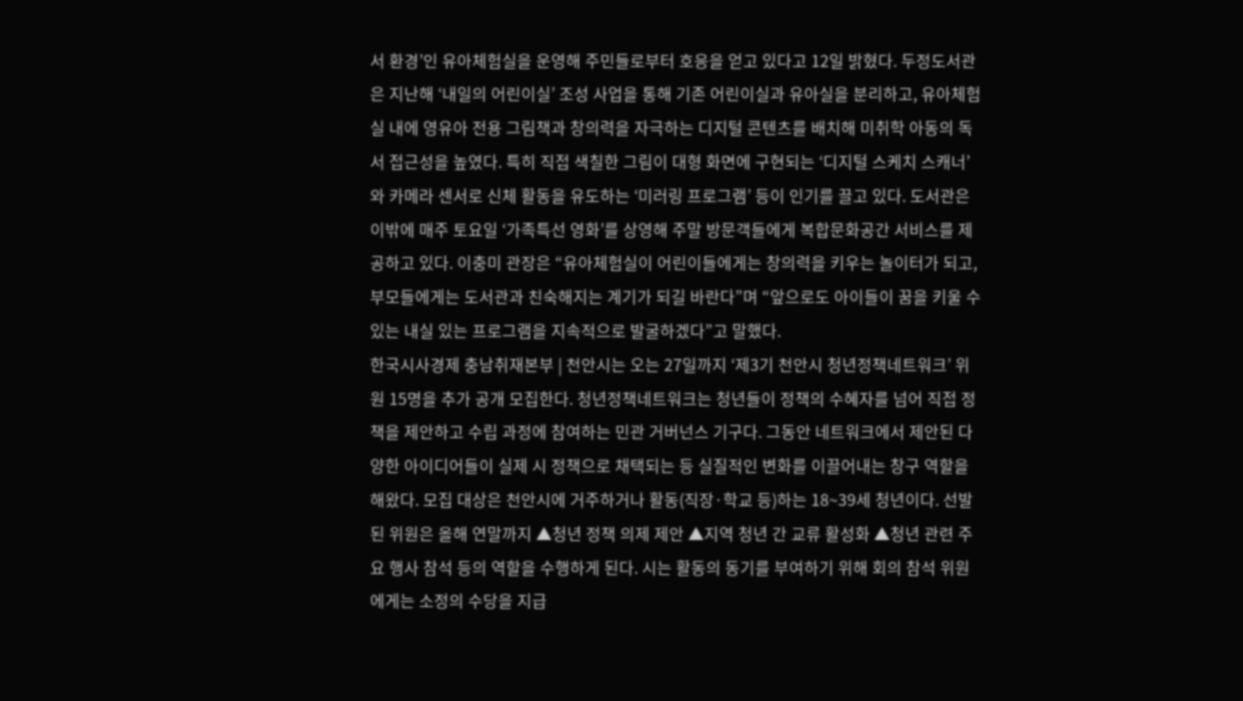서 환경’인 유아체험실을 운영해 주민들로부터 호응을 얻고 있다고 12일 밝혔다. 두정도서관은 지난해 ‘내일의 어린이실’ 조성 사업을 통해 기존 어린이실과 유아실을 분리하고, 유아체험실 내에 영유아 전용 그림책과 창의력을 자극하는 디지털 콘텐츠를 배치해 미취학 아동의 독서 접근성을 높였다. 특히 직접 색칠한 그림이 대형 화면에 구현되는 ‘디지털 스케치 스캐너’와 카메라 센서로 신체 활동을 유도하는 ‘미러링 프로그램’ 등이 인기를 끌고 있다. 도서관은 이밖에 매주 토요일 ‘가족특선 영화’를 상영해 주말 방문객들에게 복합문화공간 서비스를 제공하고 있다. 이충미 관장은 “유아체험실이 어린이들에게는 창의력을 키우는 놀이터가 되고, 부모들에게는 도서관과 친숙해지는 계기가 되길 바란다”며 “앞으로도 아이들이 꿈을 키울 수 있는 내실 있는 프로그램을 지속적으로 발굴하겠다”고 말했다.
한국시사경제 충남취재본부 | 천안시는 오는 27일까지 ‘제3기 천안시 청년정책네트워크’ 위원 15명을 추가 공개 모집한다. 청년정책네트워크는 청년들이 정책의 수혜자를 넘어 직접 정책을 제안하고 수립 과정에 참여하는 민관 거버넌스 기구다. 그동안 네트워크에서 제안된 다양한 아이디어들이 실제 시 정책으로 채택되는 등 실질적인 변화를 이끌어내는 창구 역할을 해왔다. 모집 대상은 천안시에 거주하거나 활동(직장·학교 등)하는 18~39세 청년이다. 선발된 위원은 올해 연말까지 ▲청년 정책 의제 제안 ▲지역 청년 간 교류 활성화 ▲청년 관련 주요 행사 참석 등의 역할을 수행하게 된다. 시는 활동의 동기를 부여하기 위해 회의 참석 위원에게는 소정의 수당을 지급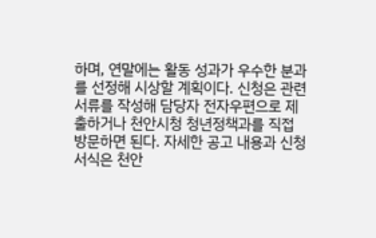하며, 연말에는 활동 성과가 우수한 분과를 선정해 시상할 계획이다. 신청은 관련 서류를 작성해 담당자 전자우편으로 제출하거나 천안시청 청년정책과를 직접 방문하면 된다. 자세한 공고 내용과 신청 서식은 천안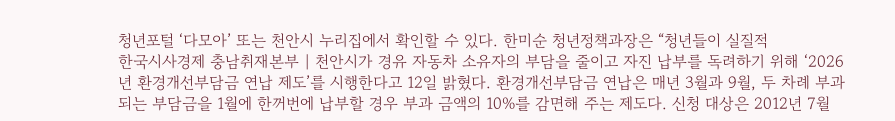청년포털 ‘다모아’ 또는 천안시 누리집에서 확인할 수 있다. 한미순 청년정책과장은 “청년들이 실질적
한국시사경제 충남취재본부 | 천안시가 경유 자동차 소유자의 부담을 줄이고 자진 납부를 독려하기 위해 ‘2026년 환경개선부담금 연납 제도’를 시행한다고 12일 밝혔다. 환경개선부담금 연납은 매년 3월과 9월, 두 차례 부과되는 부담금을 1월에 한꺼번에 납부할 경우 부과 금액의 10%를 감면해 주는 제도다. 신청 대상은 2012년 7월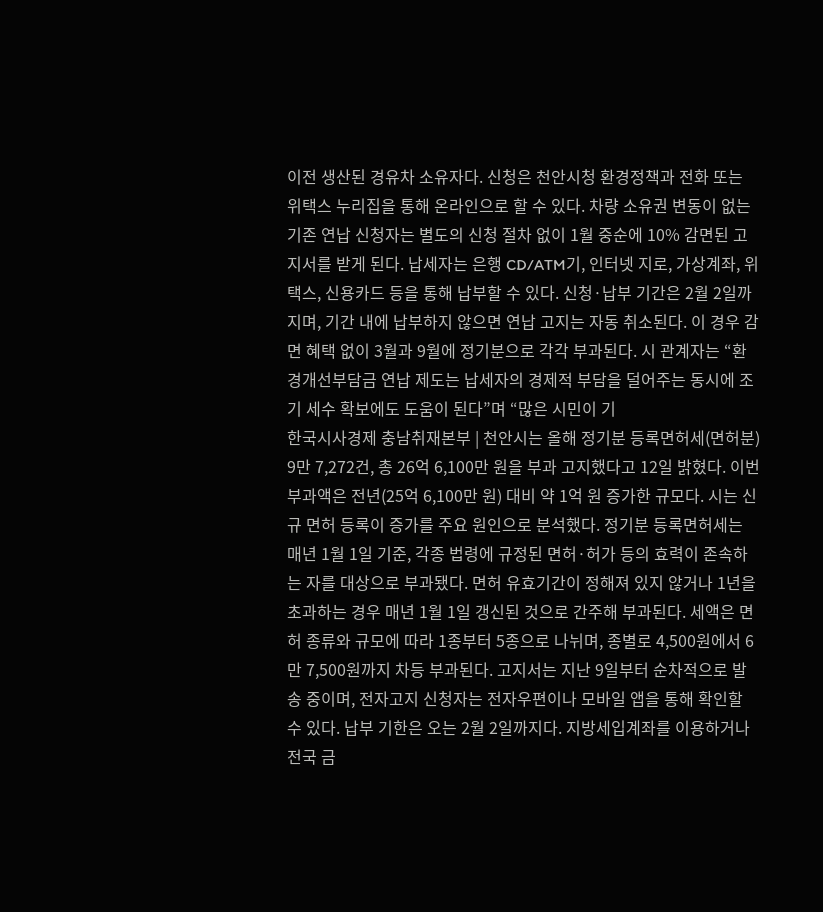이전 생산된 경유차 소유자다. 신청은 천안시청 환경정책과 전화 또는 위택스 누리집을 통해 온라인으로 할 수 있다. 차량 소유권 변동이 없는 기존 연납 신청자는 별도의 신청 절차 없이 1월 중순에 10% 감면된 고지서를 받게 된다. 납세자는 은행 CD/ATM기, 인터넷 지로, 가상계좌, 위택스, 신용카드 등을 통해 납부할 수 있다. 신청·납부 기간은 2월 2일까지며, 기간 내에 납부하지 않으면 연납 고지는 자동 취소된다. 이 경우 감면 혜택 없이 3월과 9월에 정기분으로 각각 부과된다. 시 관계자는 “환경개선부담금 연납 제도는 납세자의 경제적 부담을 덜어주는 동시에 조기 세수 확보에도 도움이 된다”며 “많은 시민이 기
한국시사경제 충남취재본부 | 천안시는 올해 정기분 등록면허세(면허분) 9만 7,272건, 총 26억 6,100만 원을 부과 고지했다고 12일 밝혔다. 이번 부과액은 전년(25억 6,100만 원) 대비 약 1억 원 증가한 규모다. 시는 신규 면허 등록이 증가를 주요 원인으로 분석했다. 정기분 등록면허세는 매년 1월 1일 기준, 각종 법령에 규정된 면허·허가 등의 효력이 존속하는 자를 대상으로 부과됐다. 면허 유효기간이 정해져 있지 않거나 1년을 초과하는 경우 매년 1월 1일 갱신된 것으로 간주해 부과된다. 세액은 면허 종류와 규모에 따라 1종부터 5종으로 나뉘며, 종별로 4,500원에서 6만 7,500원까지 차등 부과된다. 고지서는 지난 9일부터 순차적으로 발송 중이며, 전자고지 신청자는 전자우편이나 모바일 앱을 통해 확인할 수 있다. 납부 기한은 오는 2월 2일까지다. 지방세입계좌를 이용하거나 전국 금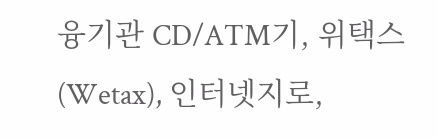융기관 CD/ATM기, 위택스(Wetax), 인터넷지로,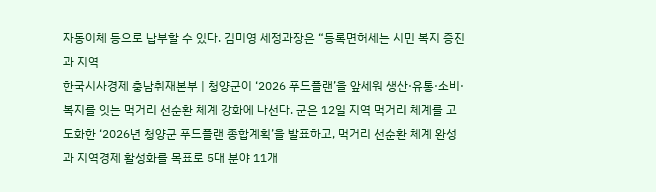자동이체 등으로 납부할 수 있다. 김미영 세정과장은 “등록면허세는 시민 복지 증진과 지역
한국시사경제 충남취재본부 | 청양군이 ‘2026 푸드플랜’을 앞세워 생산·유통·소비·복지를 잇는 먹거리 선순환 체계 강화에 나선다. 군은 12일 지역 먹거리 체계를 고도화한 ‘2026년 청양군 푸드플랜 종합계획’을 발표하고, 먹거리 선순환 체계 완성과 지역경제 활성화를 목표로 5대 분야 11개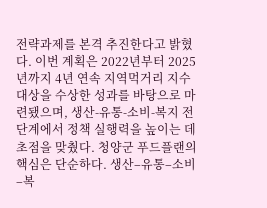전략과제를 본격 추진한다고 밝혔다. 이번 계획은 2022년부터 2025년까지 4년 연속 지역먹거리 지수 대상을 수상한 성과를 바탕으로 마련됐으며, 생산-유통-소비-복지 전 단계에서 정책 실행력을 높이는 데 초점을 맞췄다. 청양군 푸드플랜의 핵심은 단순하다. 생산–유통–소비–복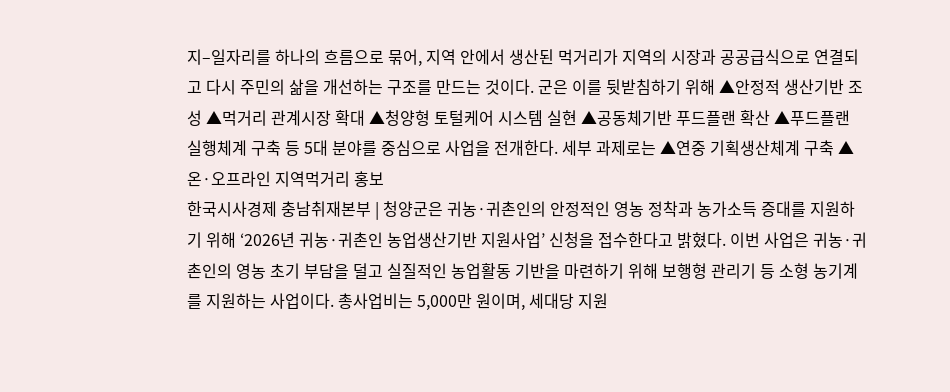지–일자리를 하나의 흐름으로 묶어, 지역 안에서 생산된 먹거리가 지역의 시장과 공공급식으로 연결되고 다시 주민의 삶을 개선하는 구조를 만드는 것이다. 군은 이를 뒷받침하기 위해 ▲안정적 생산기반 조성 ▲먹거리 관계시장 확대 ▲청양형 토털케어 시스템 실현 ▲공동체기반 푸드플랜 확산 ▲푸드플랜 실행체계 구축 등 5대 분야를 중심으로 사업을 전개한다. 세부 과제로는 ▲연중 기획생산체계 구축 ▲온·오프라인 지역먹거리 홍보
한국시사경제 충남취재본부 | 청양군은 귀농·귀촌인의 안정적인 영농 정착과 농가소득 증대를 지원하기 위해 ‘2026년 귀농·귀촌인 농업생산기반 지원사업’ 신청을 접수한다고 밝혔다. 이번 사업은 귀농·귀촌인의 영농 초기 부담을 덜고 실질적인 농업활동 기반을 마련하기 위해 보행형 관리기 등 소형 농기계를 지원하는 사업이다. 총사업비는 5,000만 원이며, 세대당 지원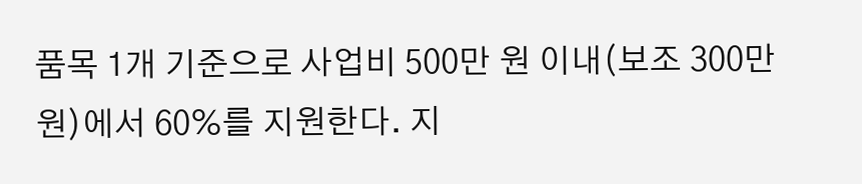품목 1개 기준으로 사업비 500만 원 이내(보조 300만 원)에서 60%를 지원한다. 지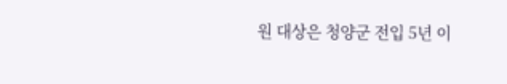원 대상은 청양군 전입 5년 이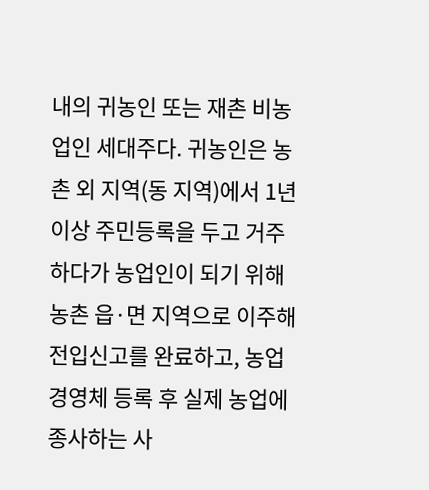내의 귀농인 또는 재촌 비농업인 세대주다. 귀농인은 농촌 외 지역(동 지역)에서 1년 이상 주민등록을 두고 거주하다가 농업인이 되기 위해 농촌 읍·면 지역으로 이주해 전입신고를 완료하고, 농업경영체 등록 후 실제 농업에 종사하는 사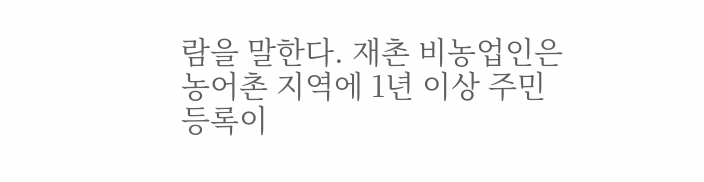람을 말한다. 재촌 비농업인은 농어촌 지역에 1년 이상 주민등록이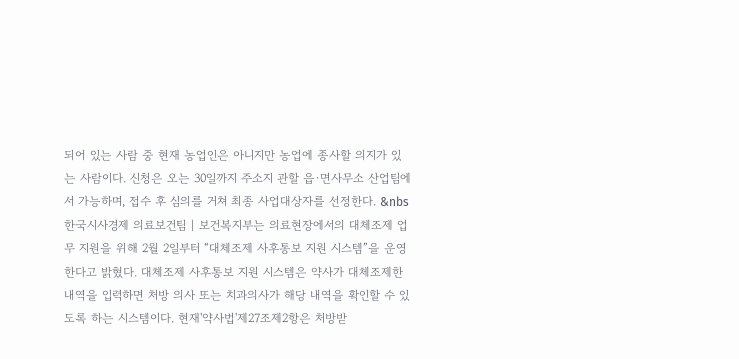되어 있는 사람 중 현재 농업인은 아니지만 농업에 종사할 의지가 있는 사람이다. 신청은 오는 30일까지 주소지 관할 읍·면사무소 산업팀에서 가능하며, 접수 후 심의를 거쳐 최종 사업대상자를 선정한다. &nbs
한국시사경제 의료보건팀 | 보건복지부는 의료현장에서의 대체조제 업무 지원을 위해 2월 2일부터 “대체조제 사후통보 지원 시스템”을 운영한다고 밝혔다. 대체조제 사후통보 지원 시스템은 약사가 대체조제한 내역을 입력하면 처방 의사 또는 치과의사가 해당 내역을 확인할 수 있도록 하는 시스템이다. 현재'약사법'제27조제2항은 처방받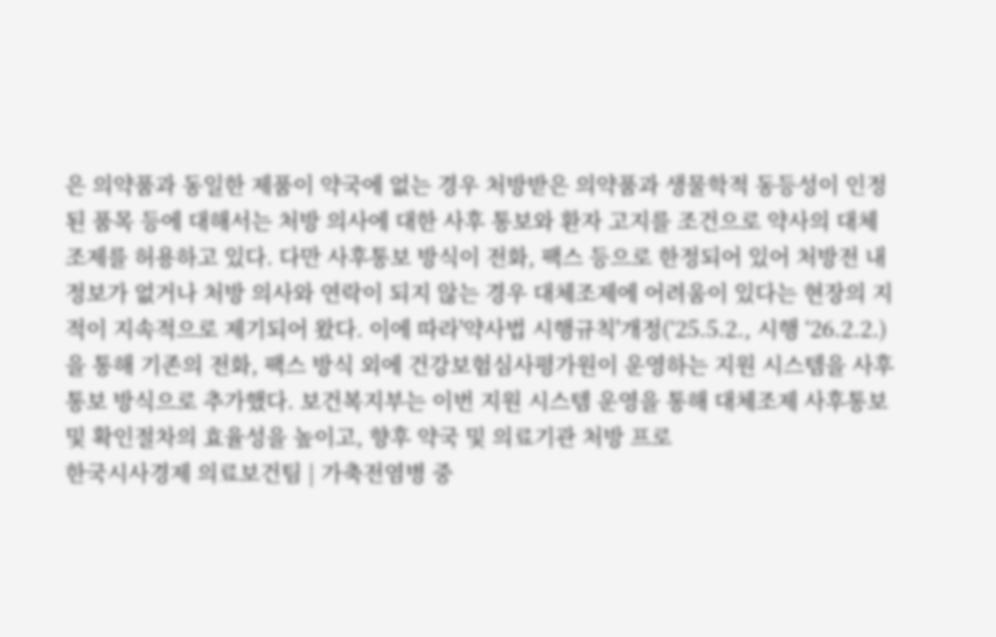은 의약품과 동일한 제품이 약국에 없는 경우 처방받은 의약품과 생물학적 동등성이 인정된 품목 등에 대해서는 처방 의사에 대한 사후 통보와 환자 고지를 조건으로 약사의 대체조제를 허용하고 있다. 다만 사후통보 방식이 전화, 팩스 등으로 한정되어 있어 처방전 내 정보가 없거나 처방 의사와 연락이 되지 않는 경우 대체조제에 어려움이 있다는 현장의 지적이 지속적으로 제기되어 왔다. 이에 따라'약사법 시행규칙'개정(‘25.5.2., 시행 ‘26.2.2.)을 통해 기존의 전화, 팩스 방식 외에 건강보험심사평가원이 운영하는 지원 시스템을 사후통보 방식으로 추가했다. 보건복지부는 이번 지원 시스템 운영을 통해 대체조제 사후통보 및 확인절차의 효율성을 높이고, 향후 약국 및 의료기관 처방 프로
한국시사경제 의료보건팀 | 가축전염병 중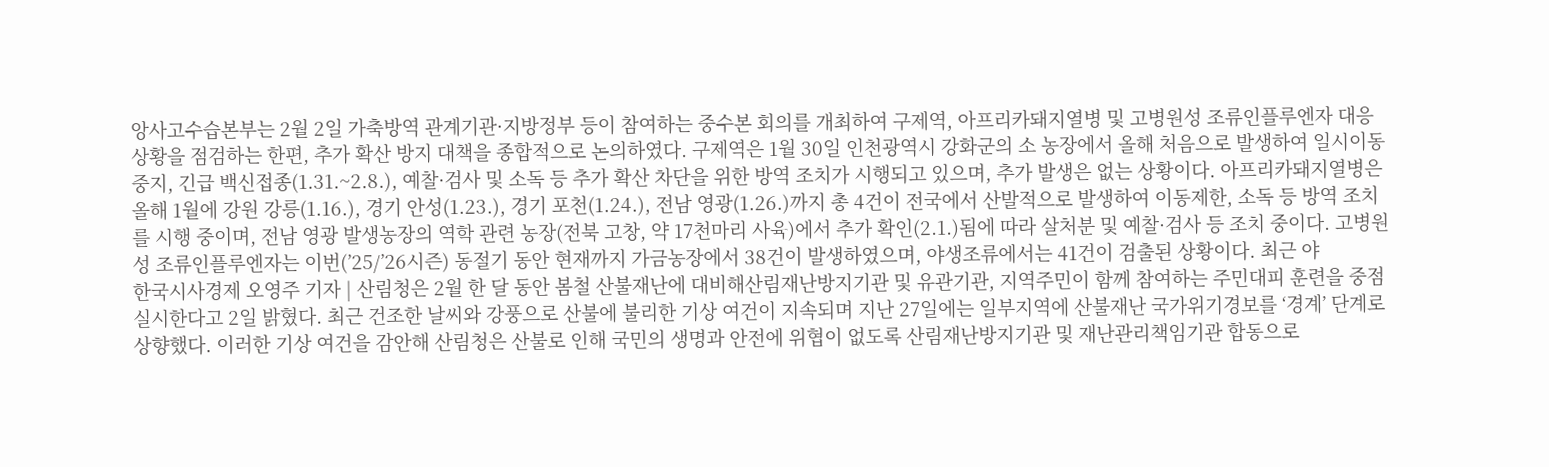앙사고수습본부는 2월 2일 가축방역 관계기관·지방정부 등이 참여하는 중수본 회의를 개최하여 구제역, 아프리카돼지열병 및 고병원성 조류인플루엔자 대응 상황을 점검하는 한편, 추가 확산 방지 대책을 종합적으로 논의하였다. 구제역은 1월 30일 인천광역시 강화군의 소 농장에서 올해 처음으로 발생하여 일시이동중지, 긴급 백신접종(1.31.~2.8.), 예찰·검사 및 소독 등 추가 확산 차단을 위한 방역 조치가 시행되고 있으며, 추가 발생은 없는 상황이다. 아프리카돼지열병은 올해 1월에 강원 강릉(1.16.), 경기 안성(1.23.), 경기 포천(1.24.), 전남 영광(1.26.)까지 총 4건이 전국에서 산발적으로 발생하여 이동제한, 소독 등 방역 조치를 시행 중이며, 전남 영광 발생농장의 역학 관련 농장(전북 고창, 약 17천마리 사육)에서 추가 확인(2.1.)됨에 따라 살처분 및 예찰·검사 등 조치 중이다. 고병원성 조류인플루엔자는 이번(’25/’26시즌) 동절기 동안 현재까지 가금농장에서 38건이 발생하였으며, 야생조류에서는 41건이 검출된 상황이다. 최근 야
한국시사경제 오영주 기자 | 산림청은 2월 한 달 동안 봄철 산불재난에 대비해산림재난방지기관 및 유관기관, 지역주민이 함께 참여하는 주민대피 훈련을 중점 실시한다고 2일 밝혔다. 최근 건조한 날씨와 강풍으로 산불에 불리한 기상 여건이 지속되며 지난 27일에는 일부지역에 산불재난 국가위기경보를 ‘경계’ 단계로 상향했다. 이러한 기상 여건을 감안해 산림청은 산불로 인해 국민의 생명과 안전에 위협이 없도록 산림재난방지기관 및 재난관리책임기관 합동으로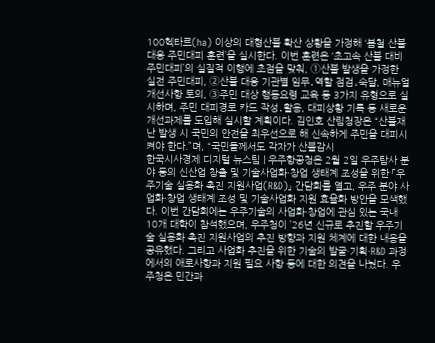100헥타르(ha) 이상의 대형산불 확산 상황을 가정해 ‘봄철 산불 대응 주민대피 훈련’을 실시한다. 이번 훈련은 ‘초고속 산불 대비 주민대피’의 실질적 이행에 초점을 맞춰, ①산불 발생을 가정한 실전 주민대피, ②산불 대응 기관별 임무․역할 점검․숙달, 매뉴얼 개선사항 토의, ③주민 대상 행동요령 교육 등 3가지 유형으로 실시하며, 주민 대피경로 카드 작성․활용, 대피상황 기록 등 새로운 개선과제를 도입해 실시할 계획이다. 김인호 산림청장은 “산불재난 발생 시 국민의 안전을 최우선으로 해 신속하게 주민을 대피시켜야 한다.”며, “국민들께서도 각자가 산불감시
한국시사경제 디지털 뉴스팀 | 우주항공청은 2월 2일 우주탐사 분야 등의 신산업 창출 및 기술사업화·창업 생태계 조성을 위한 「우주기술 실용화 촉진 지원사업(R&D)」 간담회를 열고, 우주 분야 사업화·창업 생태계 조성 및 기술사업화 지원 효율화 방안을 모색했다. 이번 간담회에는 우주기술의 사업화·창업에 관심 있는 국내 10개 대학이 참석했으며, 우주청이 ’26년 신규로 추진할 우주기술 실용화 촉진 지원사업의 추진 방향과 지원 체계에 대한 내용을 공유했다. 그리고 사업화 추진을 위한 기술의 발굴·기획·R&D 과정에서의 애로사항과 지원 필요 사항 등에 대한 의견을 나눴다. 우주청은 민간과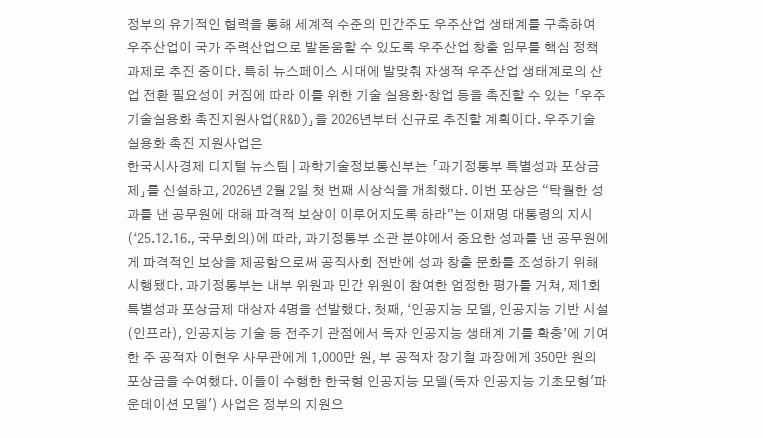정부의 유기적인 협력을 통해 세계적 수준의 민간주도 우주산업 생태계를 구축하여 우주산업이 국가 주력산업으로 발돋움할 수 있도록 우주산업 창출 임무를 핵심 정책과제로 추진 중이다. 특히 뉴스페이스 시대에 발맞춰 자생적 우주산업 생태계로의 산업 전환 필요성이 커짐에 따라 이를 위한 기술 실용화·창업 등을 촉진할 수 있는 「우주기술실용화 촉진지원사업(R&D)」을 2026년부터 신규로 추진할 계획이다. 우주기술 실용화 촉진 지원사업은
한국시사경제 디지털 뉴스팀 | 과학기술정보통신부는 「과기정통부 특별성과 포상금제」를 신설하고, 2026년 2월 2일 첫 번째 시상식을 개최했다. 이번 포상은 “탁월한 성과를 낸 공무원에 대해 파격적 보상이 이루어지도록 하라”는 이재명 대통령의 지시(‘25.12.16., 국무회의)에 따라, 과기정통부 소관 분야에서 중요한 성과를 낸 공무원에게 파격적인 보상을 제공함으로써 공직사회 전반에 성과 창출 문화를 조성하기 위해 시행됐다. 과기정통부는 내부 위원과 민간 위원이 참여한 엄정한 평가를 거쳐, 제1회 특별성과 포상금제 대상자 4명을 선발했다. 첫째, ‘인공지능 모델, 인공지능 기반 시설(인프라), 인공지능 기술 등 전주기 관점에서 독자 인공지능 생태계 기틀 확충’에 기여한 주 공적자 이현우 사무관에게 1,000만 원, 부 공적자 장기철 과장에게 350만 원의 포상금을 수여했다. 이들이 수행한 한국형 인공지능 모델(독자 인공지능 기초모형'파운데이션 모델') 사업은 정부의 지원으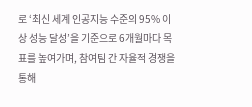로 ‘최신 세계 인공지능 수준의 95% 이상 성능 달성’을 기준으로 6개월마다 목표를 높여가며, 참여팀 간 자율적 경쟁을 통해